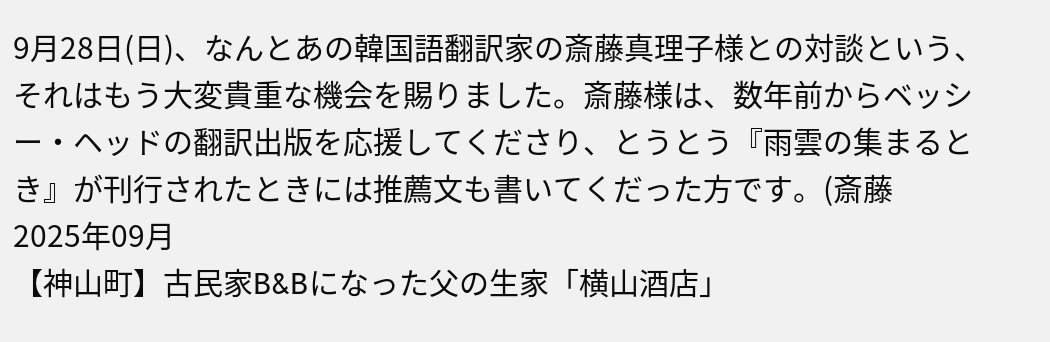9月28日(日)、なんとあの韓国語翻訳家の斎藤真理子様との対談という、それはもう大変貴重な機会を賜りました。斎藤様は、数年前からベッシー・ヘッドの翻訳出版を応援してくださり、とうとう『雨雲の集まるとき』が刊行されたときには推薦文も書いてくだった方です。(斎藤
2025年09月
【神山町】古民家B&Bになった父の生家「横山酒店」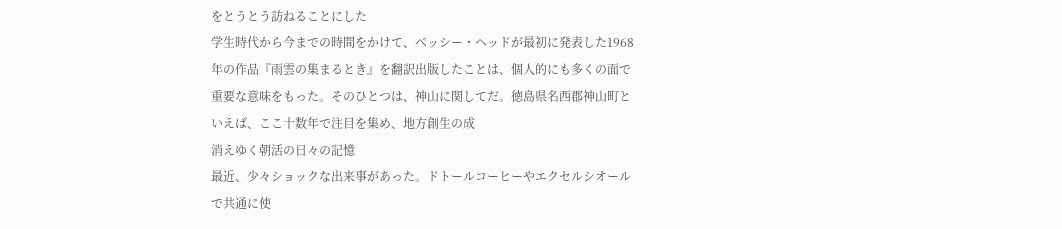をとうとう訪ねることにした
学生時代から今までの時間をかけて、ベッシー・ヘッドが最初に発表した1968年の作品『雨雲の集まるとき』を翻訳出版したことは、個人的にも多くの面で重要な意味をもった。そのひとつは、神山に関してだ。徳島県名西郡神山町といえば、ここ十数年で注目を集め、地方創生の成
消えゆく朝活の日々の記憶
最近、少々ショックな出来事があった。ドトールコーヒーやエクセルシオールで共通に使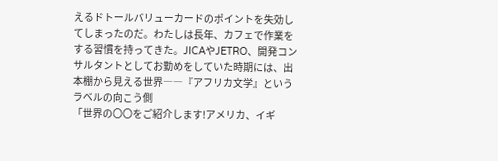えるドトールバリューカードのポイントを失効してしまったのだ。わたしは長年、カフェで作業をする習慣を持ってきた。JICAやJETRO、開発コンサルタントとしてお勤めをしていた時期には、出
本棚から見える世界――『アフリカ文学』というラベルの向こう側
「世界の〇〇をご紹介します!アメリカ、イギ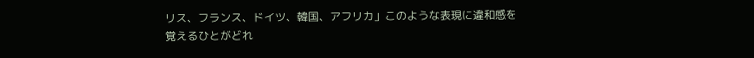リス、フランス、ドイツ、韓国、アフリカ」このような表現に違和感を覚えるひとがどれ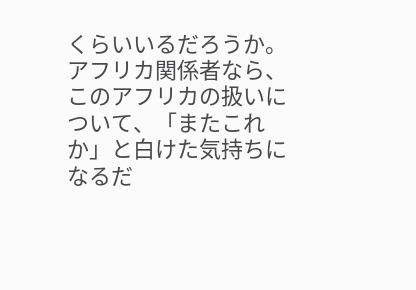くらいいるだろうか。アフリカ関係者なら、このアフリカの扱いについて、「またこれか」と白けた気持ちになるだ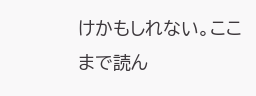けかもしれない。ここまで読ん